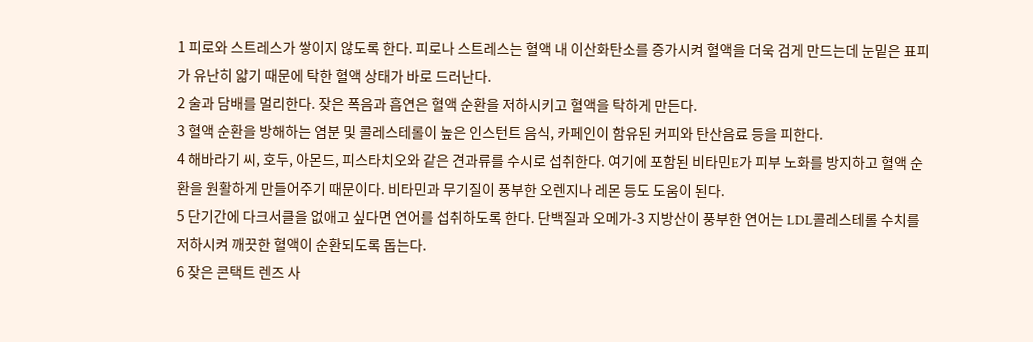1 피로와 스트레스가 쌓이지 않도록 한다. 피로나 스트레스는 혈액 내 이산화탄소를 증가시켜 혈액을 더욱 검게 만드는데 눈밑은 표피가 유난히 얇기 때문에 탁한 혈액 상태가 바로 드러난다.
2 술과 담배를 멀리한다. 잦은 폭음과 흡연은 혈액 순환을 저하시키고 혈액을 탁하게 만든다.
3 혈액 순환을 방해하는 염분 및 콜레스테롤이 높은 인스턴트 음식, 카페인이 함유된 커피와 탄산음료 등을 피한다.
4 해바라기 씨, 호두, 아몬드, 피스타치오와 같은 견과류를 수시로 섭취한다. 여기에 포함된 비타민E가 피부 노화를 방지하고 혈액 순환을 원활하게 만들어주기 때문이다. 비타민과 무기질이 풍부한 오렌지나 레몬 등도 도움이 된다.
5 단기간에 다크서클을 없애고 싶다면 연어를 섭취하도록 한다. 단백질과 오메가-3 지방산이 풍부한 연어는 LDL콜레스테롤 수치를 저하시켜 깨끗한 혈액이 순환되도록 돕는다.
6 잦은 콘택트 렌즈 사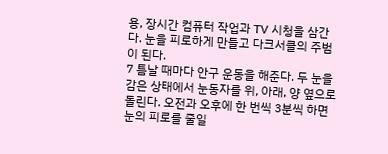용, 장시간 컴퓨터 작업과 TV 시청을 삼간다. 눈을 피로하게 만들고 다크서클의 주범이 된다.
7 틈날 때마다 안구 운동을 해준다. 두 눈을 감은 상태에서 눈동자를 위, 아래, 양 옆으로 돌린다. 오전과 오후에 한 번씩 3분씩 하면 눈의 피로를 줄일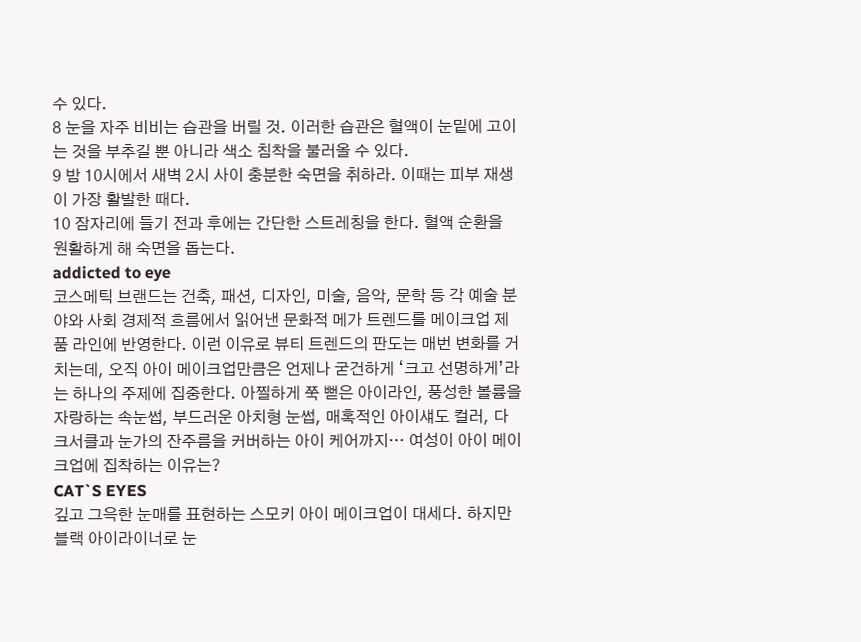수 있다.
8 눈을 자주 비비는 습관을 버릴 것. 이러한 습관은 혈액이 눈밑에 고이는 것을 부추길 뿐 아니라 색소 침착을 불러올 수 있다.
9 밤 10시에서 새벽 2시 사이 충분한 숙면을 취하라. 이때는 피부 재생이 가장 활발한 때다.
10 잠자리에 들기 전과 후에는 간단한 스트레칭을 한다. 혈액 순환을 원활하게 해 숙면을 돕는다.
addicted to eye
코스메틱 브랜드는 건축, 패션, 디자인, 미술, 음악, 문학 등 각 예술 분야와 사회 경제적 흐름에서 읽어낸 문화적 메가 트렌드를 메이크업 제품 라인에 반영한다. 이런 이유로 뷰티 트렌드의 판도는 매번 변화를 거치는데, 오직 아이 메이크업만큼은 언제나 굳건하게 ‘크고 선명하게’라는 하나의 주제에 집중한다. 아찔하게 쭉 뻗은 아이라인, 풍성한 볼륨을 자랑하는 속눈썹, 부드러운 아치형 눈썹, 매혹적인 아이섀도 컬러, 다크서클과 눈가의 잔주름을 커버하는 아이 케어까지… 여성이 아이 메이크업에 집착하는 이유는?
CAT`S EYES
깊고 그윽한 눈매를 표현하는 스모키 아이 메이크업이 대세다. 하지만 블랙 아이라이너로 눈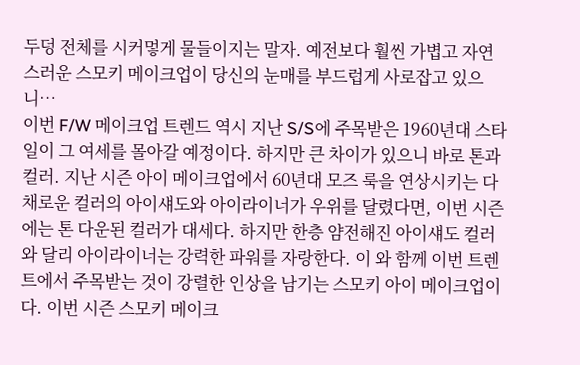두덩 전체를 시커멓게 물들이지는 말자. 예전보다 훨씬 가볍고 자연스러운 스모키 메이크업이 당신의 눈매를 부드럽게 사로잡고 있으니…
이번 F/W 메이크업 트렌드 역시 지난 S/S에 주목받은 1960년대 스타일이 그 여세를 몰아갈 예정이다. 하지만 큰 차이가 있으니 바로 톤과 컬러. 지난 시즌 아이 메이크업에서 60년대 모즈 룩을 연상시키는 다채로운 컬러의 아이섀도와 아이라이너가 우위를 달렸다면, 이번 시즌에는 톤 다운된 컬러가 대세다. 하지만 한층 얌전해진 아이섀도 컬러와 달리 아이라이너는 강력한 파워를 자랑한다. 이 와 함께 이번 트렌트에서 주목받는 것이 강렬한 인상을 남기는 스모키 아이 메이크업이다. 이번 시즌 스모키 메이크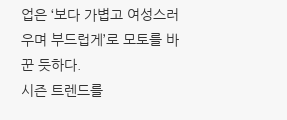업은 ‘보다 가볍고 여성스러우며 부드럽게’로 모토를 바꾼 듯하다.
시즌 트렌드를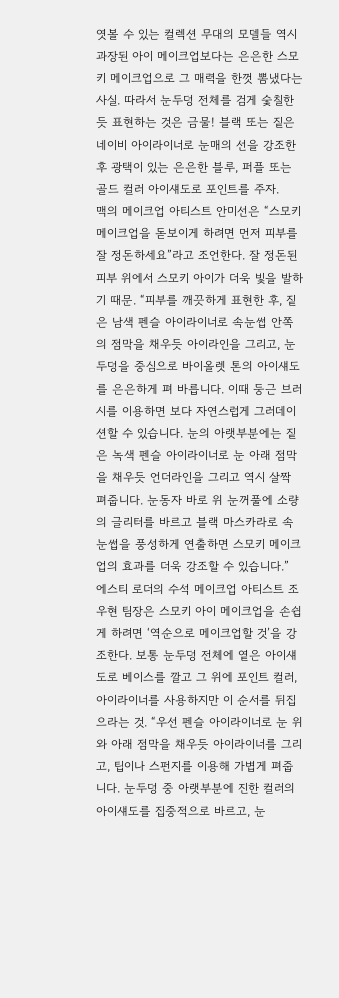엿볼 수 있는 컬렉션 무대의 모델들 역시 과장된 아이 메이크업보다는 은은한 스모키 메이크업으로 그 매력을 한껏 뽐냈다는 사실. 따라서 눈두덩 전체를 검게 숯칠한 듯 표현하는 것은 금물! 블랙 또는 짙은 네이비 아이라이너로 눈매의 선을 강조한 후 광택이 있는 은은한 블루, 퍼플 또는 골드 컬러 아이섀도로 포인트를 주자.
맥의 메이크업 아티스트 안미선은 “스모키 메이크업을 돋보이게 하려면 먼저 피부를 잘 정돈하세요”라고 조언한다. 잘 정돈된 피부 위에서 스모키 아이가 더욱 빛을 발하기 때문. “피부를 깨끗하게 표현한 후, 짙은 남색 펜슬 아이라이너로 속눈썹 안쪽의 점막을 채우듯 아이라인을 그리고, 눈두덩을 중심으로 바이올렛 톤의 아이섀도를 은은하게 펴 바릅니다. 이때 둥근 브러시를 이용하면 보다 자연스럽게 그러데이션할 수 있습니다. 눈의 아랫부분에는 짙은 녹색 펜슬 아이라이너로 눈 아래 점막을 채우듯 언더라인을 그리고 역시 살짝 펴줍니다. 눈동자 바로 위 눈꺼풀에 소량의 글리터를 바르고 블랙 마스카라로 속눈썹을 풍성하게 연출하면 스모키 메이크업의 효과를 더욱 강조할 수 있습니다.”
에스티 로더의 수석 메이크업 아티스트 조우현 팀장은 스모키 아이 메이크업을 손쉽게 하려면 ‘역순으로 메이크업할 것’을 강조한다. 보통 눈두덩 전체에 옅은 아이섀도로 베이스를 깔고 그 위에 포인트 컬러, 아이라이너를 사용하지만 이 순서를 뒤집으라는 것. “우선 펜슬 아이라이너로 눈 위와 아래 점막을 채우듯 아이라이너를 그리고, 팁이나 스펀지를 이용해 가볍게 펴줍니다. 눈두덩 중 아랫부분에 진한 컬러의 아이섀도를 집중적으로 바르고, 눈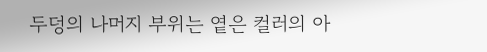두덩의 나머지 부위는 옅은 컬러의 아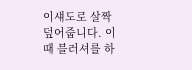이섀도로 살짝 덮어줍니다. 이때 블러셔를 하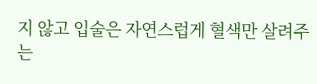지 않고 입술은 자연스럽게 혈색만 살려주는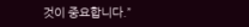것이 중요합니다.”